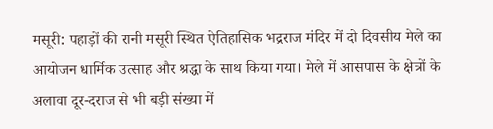मसूरी: पहाड़ों की रानी मसूरी स्थित ऐतिहासिक भद्रराज मंदिर में दो दिवसीय मेले का आयोजन धार्मिक उत्साह और श्रद्धा के साथ किया गया। मेले में आसपास के क्षेत्रों के अलावा दूर-दराज से भी बड़ी संख्या में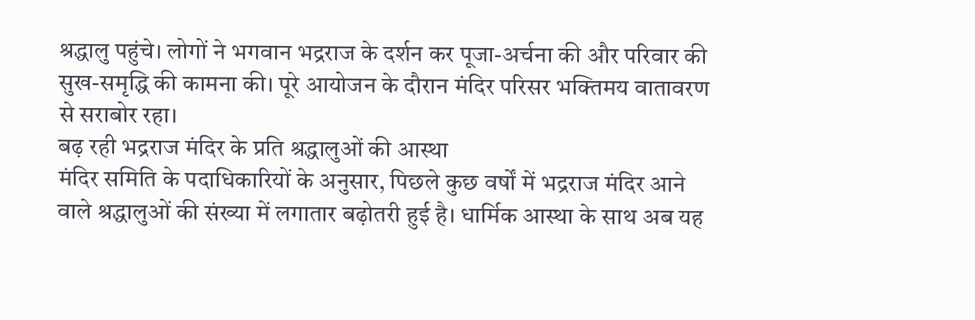श्रद्धालु पहुंचे। लोगों ने भगवान भद्रराज के दर्शन कर पूजा-अर्चना की और परिवार की सुख-समृद्धि की कामना की। पूरे आयोजन के दौरान मंदिर परिसर भक्तिमय वातावरण से सराबोर रहा।
बढ़ रही भद्रराज मंदिर के प्रति श्रद्धालुओं की आस्था
मंदिर समिति के पदाधिकारियों के अनुसार, पिछले कुछ वर्षों में भद्रराज मंदिर आने वाले श्रद्धालुओं की संख्या में लगातार बढ़ोतरी हुई है। धार्मिक आस्था के साथ अब यह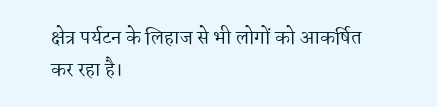क्षेत्र पर्यटन के लिहाज से भी लोगों को आकर्षित कर रहा है।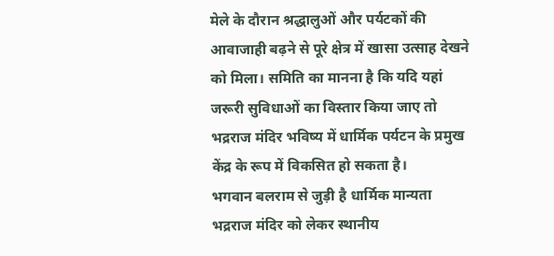मेले के दौरान श्रद्धालुओं और पर्यटकों की आवाजाही बढ़ने से पूरे क्षेत्र में खासा उत्साह देखने को मिला। समिति का मानना है कि यदि यहां जरूरी सुविधाओं का विस्तार किया जाए तो भद्रराज मंदिर भविष्य में धार्मिक पर्यटन के प्रमुख केंद्र के रूप में विकसित हो सकता है।
भगवान बलराम से जुड़ी है धार्मिक मान्यता
भद्रराज मंदिर को लेकर स्थानीय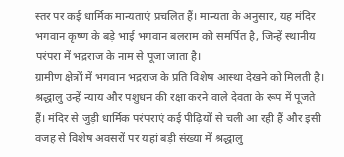स्तर पर कई धार्मिक मान्यताएं प्रचलित हैं। मान्यता के अनुसार, यह मंदिर भगवान कृष्ण के बड़े भाई भगवान बलराम को समर्पित है, जिन्हें स्थानीय परंपरा में भद्रराज के नाम से पूजा जाता है।
ग्रामीण क्षेत्रों में भगवान भद्रराज के प्रति विशेष आस्था देखने को मिलती है। श्रद्धालु उन्हें न्याय और पशुधन की रक्षा करने वाले देवता के रूप में पूजते हैं। मंदिर से जुड़ी धार्मिक परंपराएं कई पीढ़ियों से चली आ रही हैं और इसी वजह से विशेष अवसरों पर यहां बड़ी संख्या में श्रद्धालु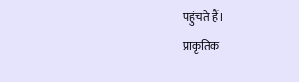पहुंचते हैं।
प्राकृतिक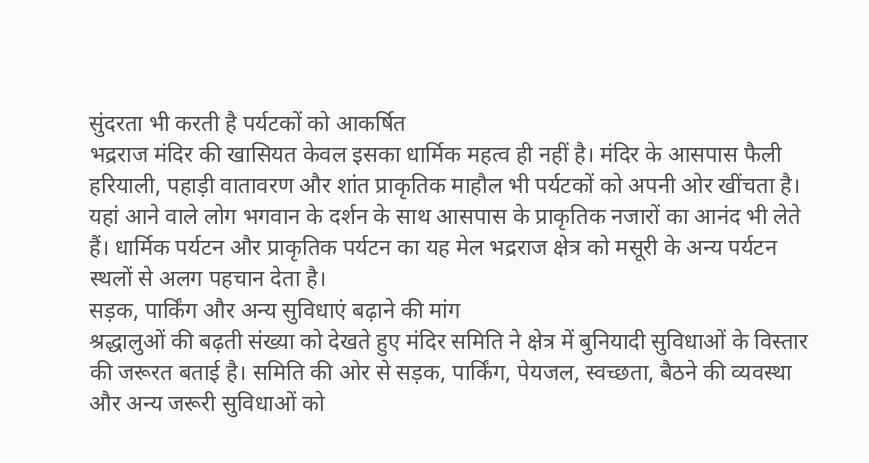सुंदरता भी करती है पर्यटकों को आकर्षित
भद्रराज मंदिर की खासियत केवल इसका धार्मिक महत्व ही नहीं है। मंदिर के आसपास फैली हरियाली, पहाड़ी वातावरण और शांत प्राकृतिक माहौल भी पर्यटकों को अपनी ओर खींचता है।
यहां आने वाले लोग भगवान के दर्शन के साथ आसपास के प्राकृतिक नजारों का आनंद भी लेते हैं। धार्मिक पर्यटन और प्राकृतिक पर्यटन का यह मेल भद्रराज क्षेत्र को मसूरी के अन्य पर्यटन स्थलों से अलग पहचान देता है।
सड़क, पार्किंग और अन्य सुविधाएं बढ़ाने की मांग
श्रद्धालुओं की बढ़ती संख्या को देखते हुए मंदिर समिति ने क्षेत्र में बुनियादी सुविधाओं के विस्तार की जरूरत बताई है। समिति की ओर से सड़क, पार्किंग, पेयजल, स्वच्छता, बैठने की व्यवस्था और अन्य जरूरी सुविधाओं को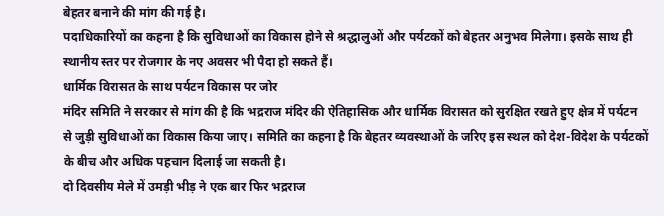बेहतर बनाने की मांग की गई है।
पदाधिकारियों का कहना है कि सुविधाओं का विकास होने से श्रद्धालुओं और पर्यटकों को बेहतर अनुभव मिलेगा। इसके साथ ही स्थानीय स्तर पर रोजगार के नए अवसर भी पैदा हो सकते हैं।
धार्मिक विरासत के साथ पर्यटन विकास पर जोर
मंदिर समिति ने सरकार से मांग की है कि भद्रराज मंदिर की ऐतिहासिक और धार्मिक विरासत को सुरक्षित रखते हुए क्षेत्र में पर्यटन से जुड़ी सुविधाओं का विकास किया जाए। समिति का कहना है कि बेहतर व्यवस्थाओं के जरिए इस स्थल को देश-विदेश के पर्यटकों के बीच और अधिक पहचान दिलाई जा सकती है।
दो दिवसीय मेले में उमड़ी भीड़ ने एक बार फिर भद्रराज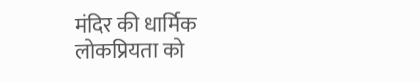मंदिर की धार्मिक लोकप्रियता को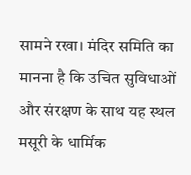सामने रखा। मंदिर समिति का मानना है कि उचित सुविधाओं और संरक्षण के साथ यह स्थल मसूरी के धार्मिक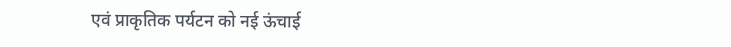एवं प्राकृतिक पर्यटन को नई ऊंचाई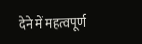देने में महत्वपूर्ण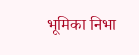भूमिका निभा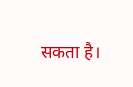सकता है।